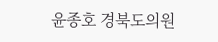윤종호 경북도의원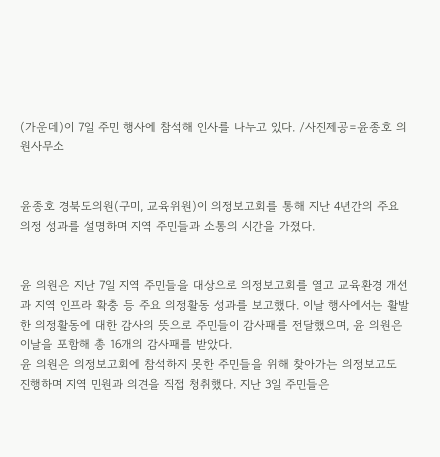(가운데)이 7일 주민 행사에 참석해 인사를 나누고 있다. /사진제공=윤종호 의원사무소


윤종호 경북도의원(구미, 교육위원)이 의정보고회를 통해 지난 4년간의 주요 의정 성과를 설명하며 지역 주민들과 소통의 시간을 가졌다.


윤 의원은 지난 7일 지역 주민들을 대상으로 의정보고회를 열고 교육환경 개선과 지역 인프라 확충 등 주요 의정활동 성과를 보고했다. 이날 행사에서는 활발한 의정활동에 대한 감사의 뜻으로 주민들이 감사패를 전달했으며, 윤 의원은 이날을 포함해 총 16개의 감사패를 받았다.
윤 의원은 의정보고회에 참석하지 못한 주민들을 위해 찾아가는 의정보고도 진행하며 지역 민원과 의견을 직접 청취했다. 지난 3일 주민들은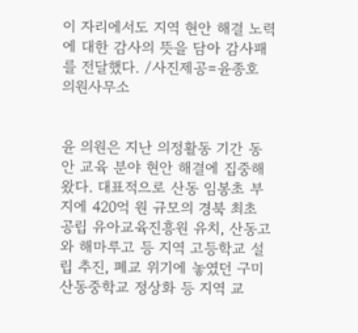이 자리에서도 지역 현안 해결 노력에 대한 감사의 뜻을 담아 감사패를 전달했다. /사진제공=윤종호 의원사무소


윤 의원은 지난 의정활동 기간 동안 교육 분야 현안 해결에 집중해 왔다. 대표적으로 산동 임봉초 부지에 420억 원 규모의 경북 최초 공립 유아교육진흥원 유치, 산동고와 해마루고 등 지역 고등학교 설립 추진, 폐교 위기에 놓였던 구미 산동중학교 정상화 등 지역 교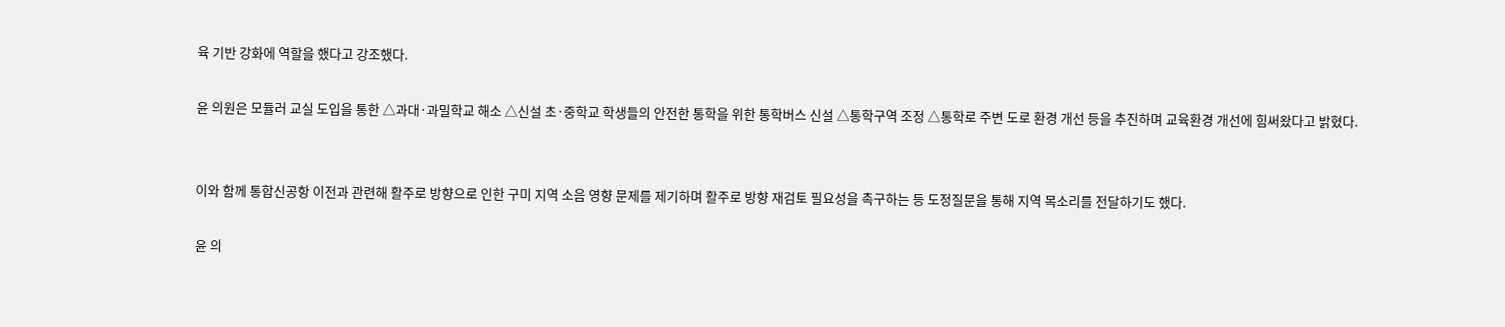육 기반 강화에 역할을 했다고 강조했다.

윤 의원은 모듈러 교실 도입을 통한 △과대·과밀학교 해소 △신설 초·중학교 학생들의 안전한 통학을 위한 통학버스 신설 △통학구역 조정 △통학로 주변 도로 환경 개선 등을 추진하며 교육환경 개선에 힘써왔다고 밝혔다.


이와 함께 통합신공항 이전과 관련해 활주로 방향으로 인한 구미 지역 소음 영향 문제를 제기하며 활주로 방향 재검토 필요성을 촉구하는 등 도정질문을 통해 지역 목소리를 전달하기도 했다.

윤 의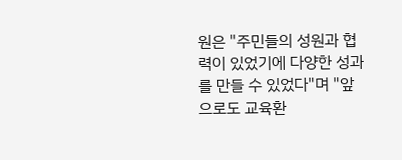원은 "주민들의 성원과 협력이 있었기에 다양한 성과를 만들 수 있었다"며 "앞으로도 교육환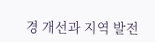경 개선과 지역 발전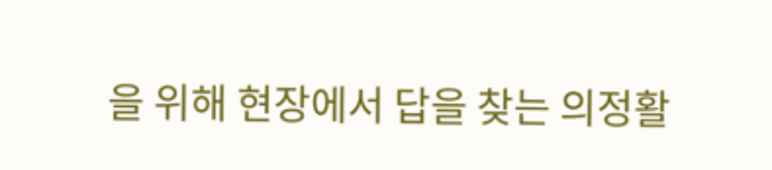을 위해 현장에서 답을 찾는 의정활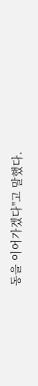동을 이어가겠다"고 말했다.